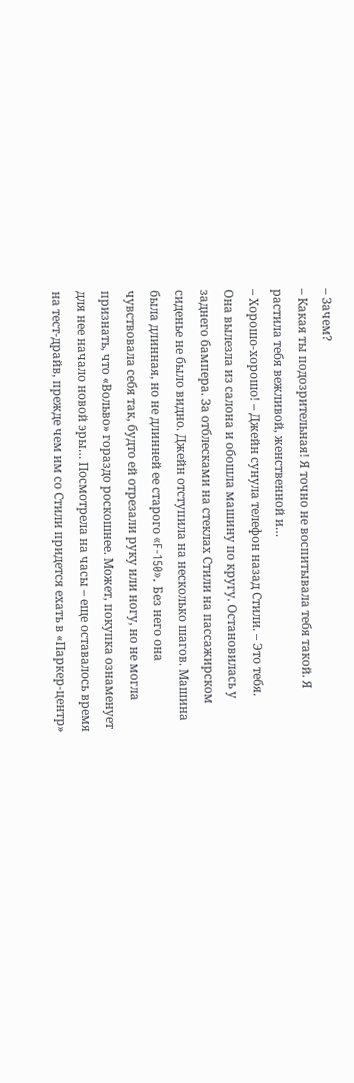– Зачем?
– Какая ты подозрительная! Я точно не воспитывала тебя такой. Я растила тебя вежливой, женственной и…
– Хорошо-хорошо! – Джейн сунула телефон назад Стили. – Это тебя.
Она вылезла из салона и обошла машину по кругу. Остановилась у заднего бампера. За отблесками на стеклах Стили на пассажирском сиденье не было видно. Джейн отступила на несколько шагов. Машина была длинная, но не длинней ее старого «F-150». Без него она чувствовала себя так, будто ей отрезали руку или ногу, но не могла признать, что «Вольво» гораздо роскошнее. Может, покупка ознаменует для нее начало новой эры… Посмотрела на часы – еще оставалось время на тест-драйв, прежде чем им со Стили придется ехать в «Паркер-центр»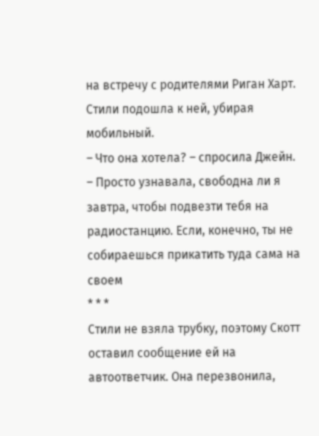на встречу с родителями Риган Харт.
Стили подошла к ней, убирая мобильный.
– Что она хотела? – спросила Джейн.
– Просто узнавала, свободна ли я завтра, чтобы подвезти тебя на радиостанцию. Если, конечно, ты не собираешься прикатить туда сама на своем
* * *
Стили не взяла трубку, поэтому Скотт оставил сообщение ей на автоответчик. Она перезвонила,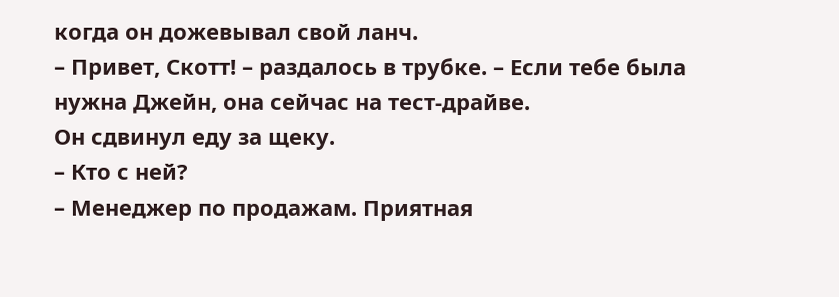когда он дожевывал свой ланч.
– Привет, Скотт! – раздалось в трубке. – Если тебе была нужна Джейн, она сейчас на тест-драйве.
Он сдвинул еду за щеку.
– Кто с ней?
– Менеджер по продажам. Приятная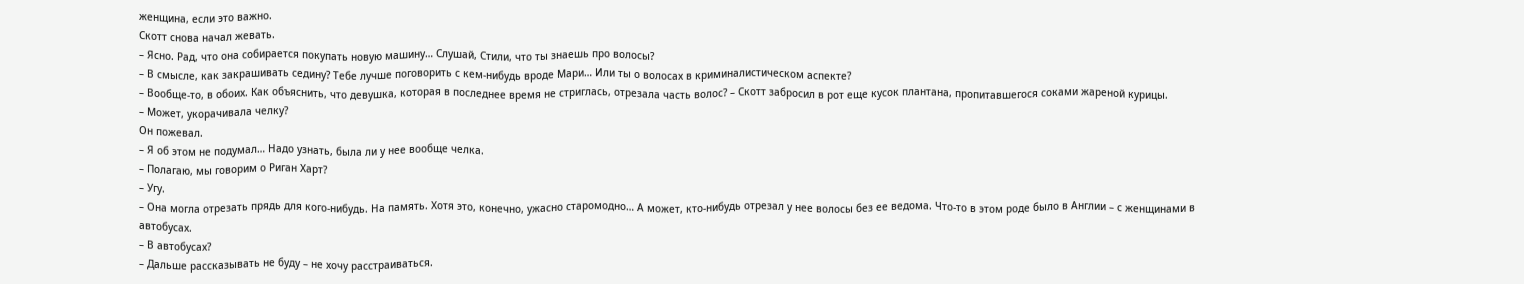женщина, если это важно.
Скотт снова начал жевать.
– Ясно. Рад, что она собирается покупать новую машину… Слушай, Стили, что ты знаешь про волосы?
– В смысле, как закрашивать седину? Тебе лучше поговорить с кем-нибудь вроде Мари… Или ты о волосах в криминалистическом аспекте?
– Вообще-то, в обоих. Как объяснить, что девушка, которая в последнее время не стриглась, отрезала часть волос? – Скотт забросил в рот еще кусок плантана, пропитавшегося соками жареной курицы.
– Может, укорачивала челку?
Он пожевал.
– Я об этом не подумал… Надо узнать, была ли у нее вообще челка.
– Полагаю, мы говорим о Риган Харт?
– Угу.
– Она могла отрезать прядь для кого-нибудь. На память. Хотя это, конечно, ужасно старомодно… А может, кто-нибудь отрезал у нее волосы без ее ведома. Что-то в этом роде было в Англии – с женщинами в автобусах.
– В автобусах?
– Дальше рассказывать не буду – не хочу расстраиваться.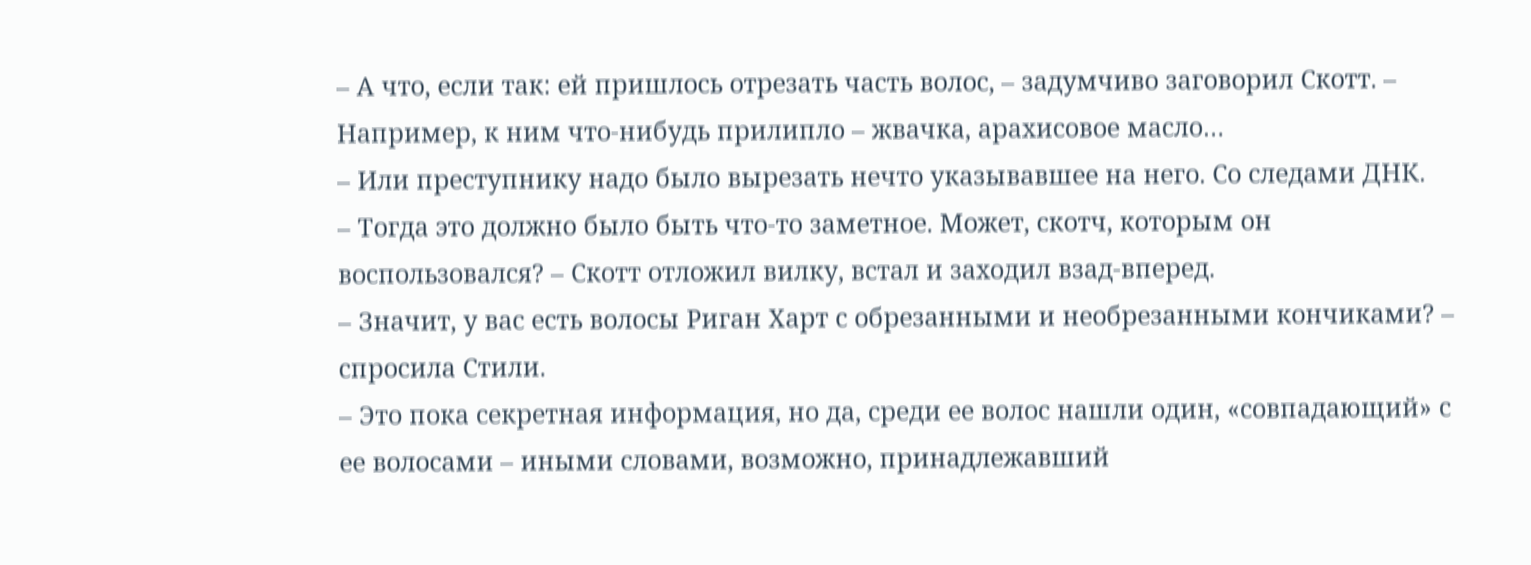– А что, если так: ей пришлось отрезать часть волос, – задумчиво заговорил Скотт. – Например, к ним что-нибудь прилипло – жвачка, арахисовое масло…
– Или преступнику надо было вырезать нечто указывавшее на него. Со следами ДНК.
– Тогда это должно было быть что-то заметное. Может, скотч, которым он воспользовался? – Скотт отложил вилку, встал и заходил взад-вперед.
– Значит, у вас есть волосы Риган Харт с обрезанными и необрезанными кончиками? – спросила Стили.
– Это пока секретная информация, но да, среди ее волос нашли один, «совпадающий» с ее волосами – иными словами, возможно, принадлежавший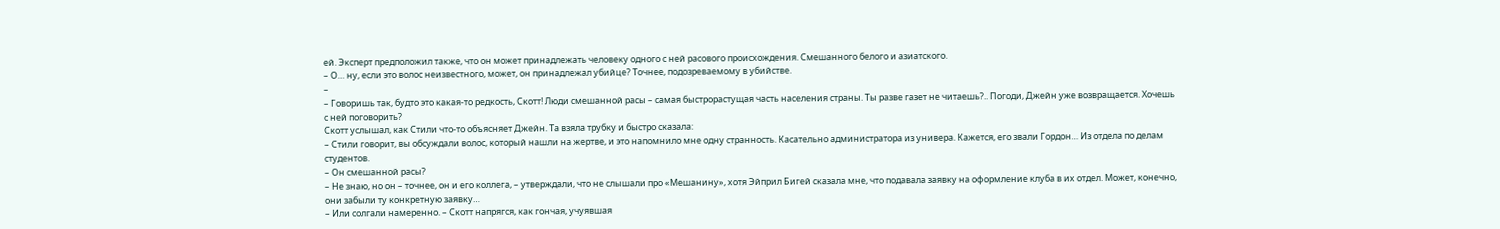ей. Эксперт предположил также, что он может принадлежать человеку одного с ней расового происхождения. Смешанного белого и азиатского.
– О… ну, если это волос неизвестного, может, он принадлежал убийце? Точнее, подозреваемому в убийстве.
–
– Говоришь так, будто это какая-то редкость, Скотт! Люди смешанной расы – самая быстрорастущая часть населения страны. Ты разве газет не читаешь?.. Погоди, Джейн уже возвращается. Хочешь с ней поговорить?
Скотт услышал, как Стили что-то объясняет Джейн. Та взяла трубку и быстро сказала:
– Стили говорит, вы обсуждали волос, который нашли на жертве, и это напомнило мне одну странность. Касательно администратора из универа. Кажется, его звали Гордон… Из отдела по делам студентов.
– Он смешанной расы?
– Не знаю, но он – точнее, он и его коллега, – утверждали, что не слышали про «Мешанину», хотя Эйприл Бигей сказала мне, что подавала заявку на оформление клуба в их отдел. Может, конечно, они забыли ту конкретную заявку…
– Или солгали намеренно. – Скотт напрягся, как гончая, учуявшая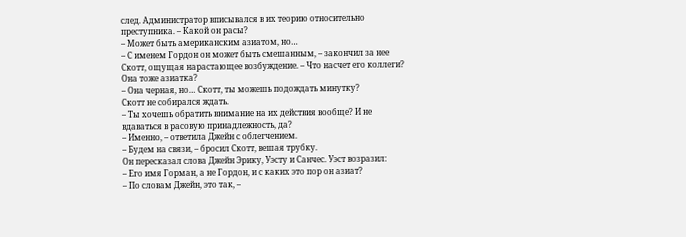след. Администратор вписывался в их теорию относительно преступника. – Какой он расы?
– Может быть американским азиатом, но…
– С именем Гордон он может быть смешанным, – закончил за нее Скотт, ощущая нарастающее возбуждение. – Что насчет его коллеги? Она тоже азиатка?
– Она черная, но… Скотт, ты можешь подождать минутку?
Скотт не собирался ждать.
– Ты хочешь обратить внимание на их действия вообще? И не вдаваться в расовую принадлежность, да?
– Именно, – ответила Джейн с облегчением.
– Будем на связи, – бросил Скотт, вешая трубку.
Он пересказал слова Джейн Эрику, Уэсту и Санчес. Уэст возразил:
– Его имя Горман, а не Гордон, и с каких это пор он азиат?
– По словам Джейн, это так, –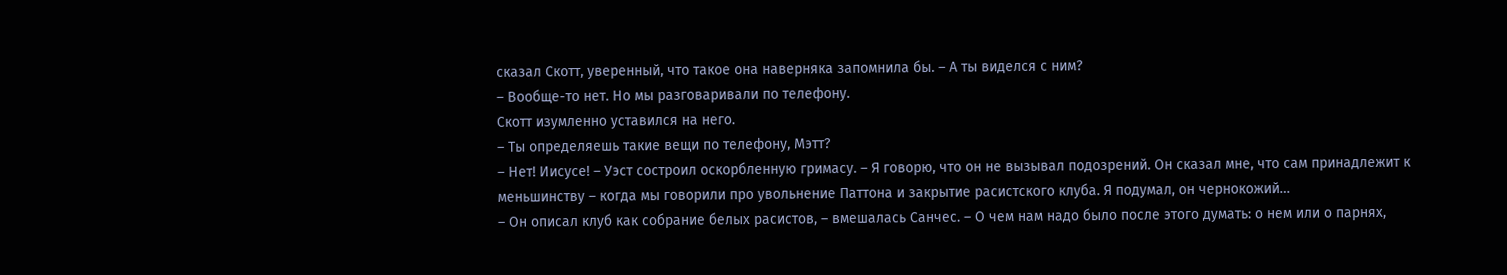сказал Скотт, уверенный, что такое она наверняка запомнила бы. – А ты виделся с ним?
– Вообще-то нет. Но мы разговаривали по телефону.
Скотт изумленно уставился на него.
– Ты определяешь такие вещи по телефону, Мэтт?
– Нет! Иисусе! – Уэст состроил оскорбленную гримасу. – Я говорю, что он не вызывал подозрений. Он сказал мне, что сам принадлежит к меньшинству – когда мы говорили про увольнение Паттона и закрытие расистского клуба. Я подумал, он чернокожий…
– Он описал клуб как собрание белых расистов, – вмешалась Санчес. – О чем нам надо было после этого думать: о нем или о парнях,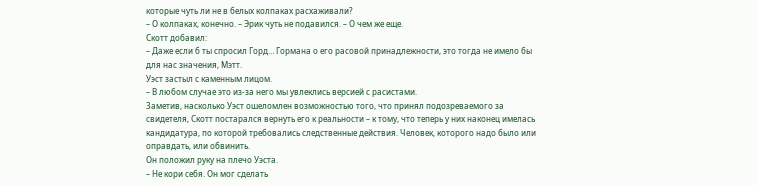которые чуть ли не в белых колпаках расхаживали?
– О колпаках, конечно. – Эрик чуть не подавился. – О чем же еще.
Скотт добавил:
– Даже если б ты спросил Горд… Гормана о его расовой принадлежности, это тогда не имело бы для нас значения, Мэтт.
Уэст застыл с каменным лицом.
– В любом случае это из-за него мы увлеклись версией с расистами.
Заметив, насколько Уэст ошеломлен возможностью того, что принял подозреваемого за свидетеля, Скотт постарался вернуть его к реальности – к тому, что теперь у них наконец имелась кандидатура, по которой требовались следственные действия. Человек, которого надо было или оправдать, или обвинить.
Он положил руку на плечо Уэста.
– Не кори себя. Он мог сделать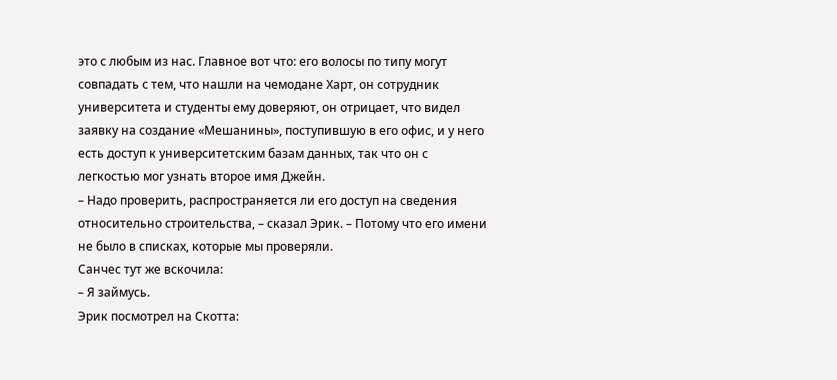это с любым из нас. Главное вот что: его волосы по типу могут совпадать с тем, что нашли на чемодане Харт, он сотрудник университета и студенты ему доверяют, он отрицает, что видел заявку на создание «Мешанины», поступившую в его офис, и у него есть доступ к университетским базам данных, так что он с легкостью мог узнать второе имя Джейн.
– Надо проверить, распространяется ли его доступ на сведения относительно строительства, – сказал Эрик. – Потому что его имени не было в списках, которые мы проверяли.
Санчес тут же вскочила:
– Я займусь.
Эрик посмотрел на Скотта: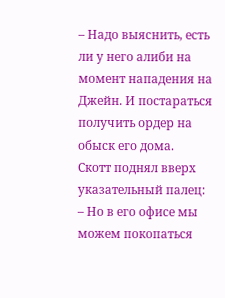– Надо выяснить, есть ли у него алиби на момент нападения на Джейн. И постараться получить ордер на обыск его дома.
Скотт поднял вверх указательный палец:
– Но в его офисе мы можем покопаться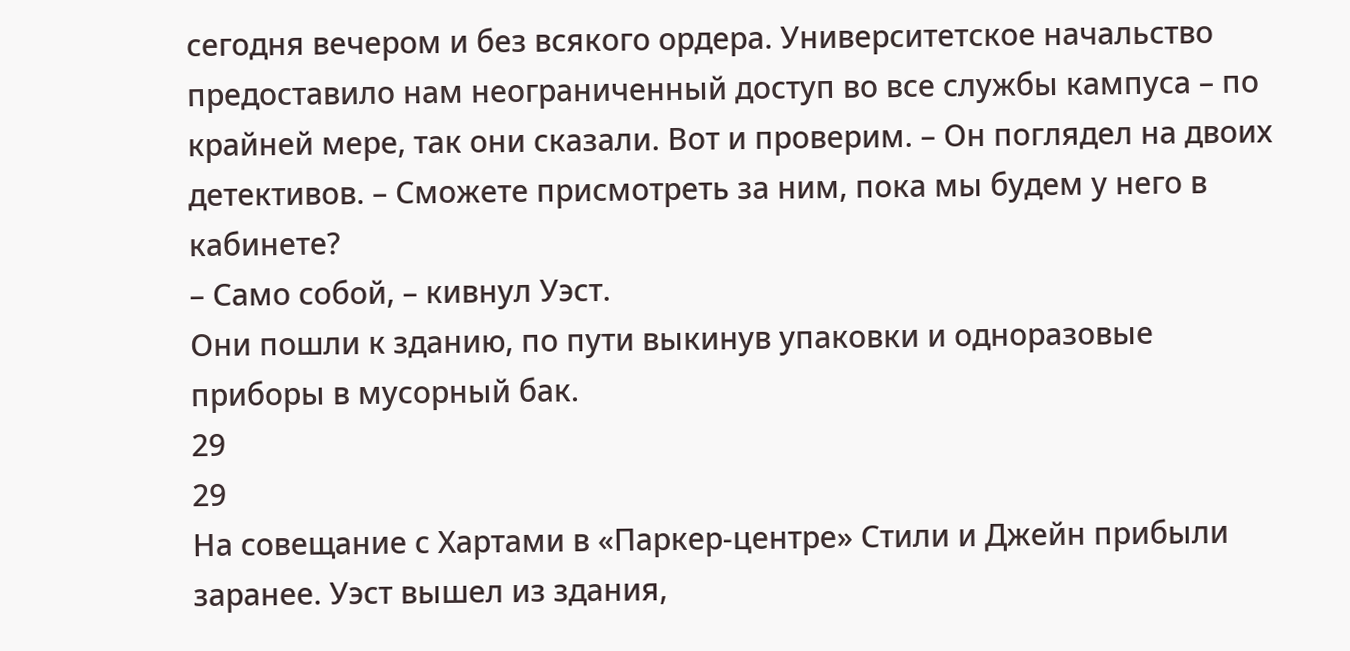сегодня вечером и без всякого ордера. Университетское начальство предоставило нам неограниченный доступ во все службы кампуса – по крайней мере, так они сказали. Вот и проверим. – Он поглядел на двоих детективов. – Сможете присмотреть за ним, пока мы будем у него в кабинете?
– Само собой, – кивнул Уэст.
Они пошли к зданию, по пути выкинув упаковки и одноразовые приборы в мусорный бак.
29
29
На совещание с Хартами в «Паркер-центре» Стили и Джейн прибыли заранее. Уэст вышел из здания,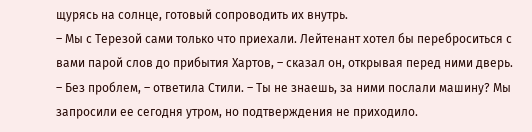щурясь на солнце, готовый сопроводить их внутрь.
– Мы с Терезой сами только что приехали. Лейтенант хотел бы переброситься с вами парой слов до прибытия Хартов, – сказал он, открывая перед ними дверь.
– Без проблем, – ответила Стили. – Ты не знаешь, за ними послали машину? Мы запросили ее сегодня утром, но подтверждения не приходило.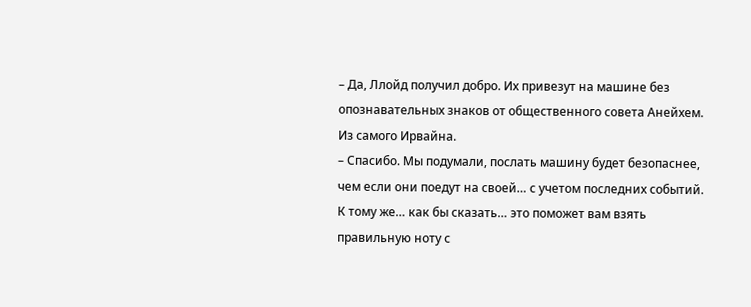– Да, Ллойд получил добро. Их привезут на машине без опознавательных знаков от общественного совета Анейхем. Из самого Ирвайна.
– Спасибо. Мы подумали, послать машину будет безопаснее, чем если они поедут на своей… с учетом последних событий. К тому же… как бы сказать… это поможет вам взять правильную ноту с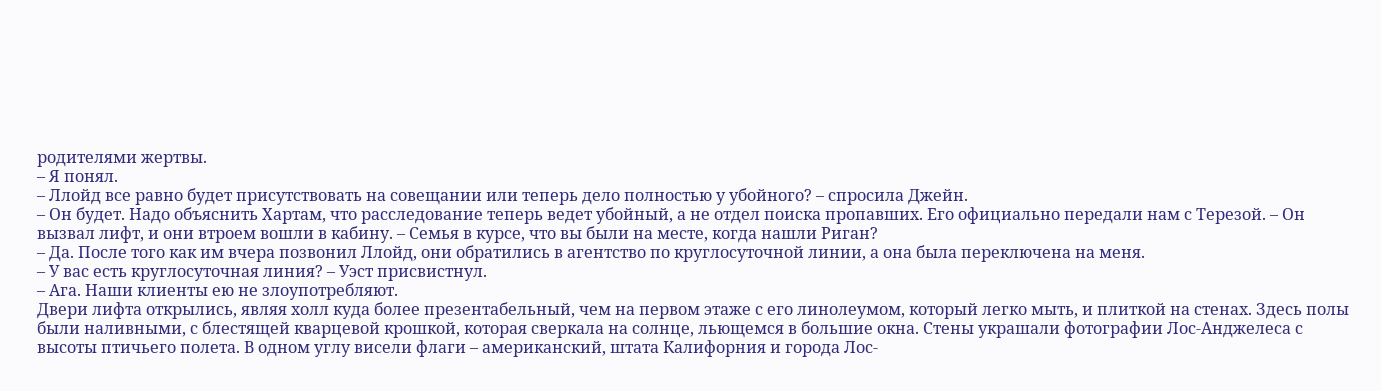родителями жертвы.
– Я понял.
– Ллойд все равно будет присутствовать на совещании или теперь дело полностью у убойного? – спросила Джейн.
– Он будет. Надо объяснить Хартам, что расследование теперь ведет убойный, а не отдел поиска пропавших. Его официально передали нам с Терезой. – Он вызвал лифт, и они втроем вошли в кабину. – Семья в курсе, что вы были на месте, когда нашли Риган?
– Да. После того как им вчера позвонил Ллойд, они обратились в агентство по круглосуточной линии, а она была переключена на меня.
– У вас есть круглосуточная линия? – Уэст присвистнул.
– Ага. Наши клиенты ею не злоупотребляют.
Двери лифта открылись, являя холл куда более презентабельный, чем на первом этаже с его линолеумом, который легко мыть, и плиткой на стенах. Здесь полы были наливными, с блестящей кварцевой крошкой, которая сверкала на солнце, льющемся в большие окна. Стены украшали фотографии Лос-Анджелеса с высоты птичьего полета. В одном углу висели флаги – американский, штата Калифорния и города Лос-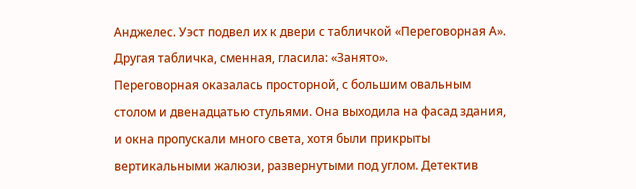Анджелес. Уэст подвел их к двери с табличкой «Переговорная А». Другая табличка, сменная, гласила: «Занято».
Переговорная оказалась просторной, с большим овальным столом и двенадцатью стульями. Она выходила на фасад здания, и окна пропускали много света, хотя были прикрыты вертикальными жалюзи, развернутыми под углом. Детектив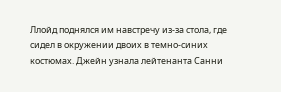Ллойд поднялся им навстречу из-за стола, где сидел в окружении двоих в темно-синих костюмах. Джейн узнала лейтенанта Санни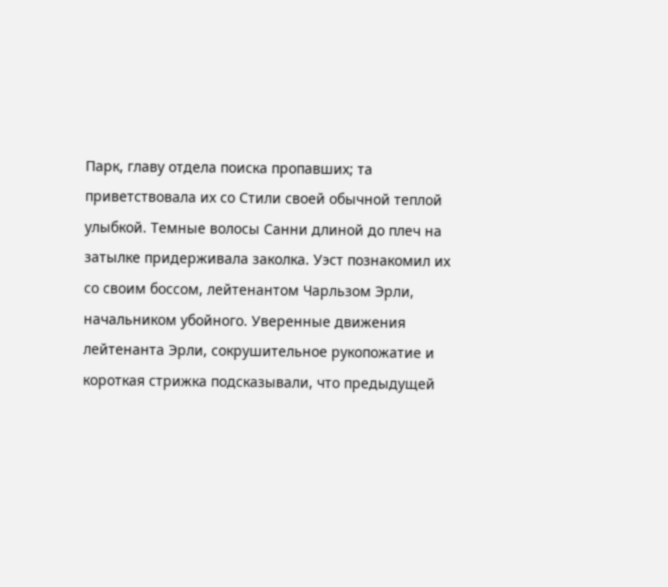Парк, главу отдела поиска пропавших; та приветствовала их со Стили своей обычной теплой улыбкой. Темные волосы Санни длиной до плеч на затылке придерживала заколка. Уэст познакомил их со своим боссом, лейтенантом Чарльзом Эрли, начальником убойного. Уверенные движения лейтенанта Эрли, сокрушительное рукопожатие и короткая стрижка подсказывали, что предыдущей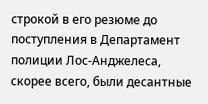строкой в его резюме до поступления в Департамент полиции Лос-Анджелеса, скорее всего, были десантные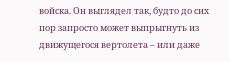войска. Он выглядел так, будто до сих пор запросто может выпрыгнуть из движущегося вертолета – или даже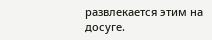развлекается этим на досуге.